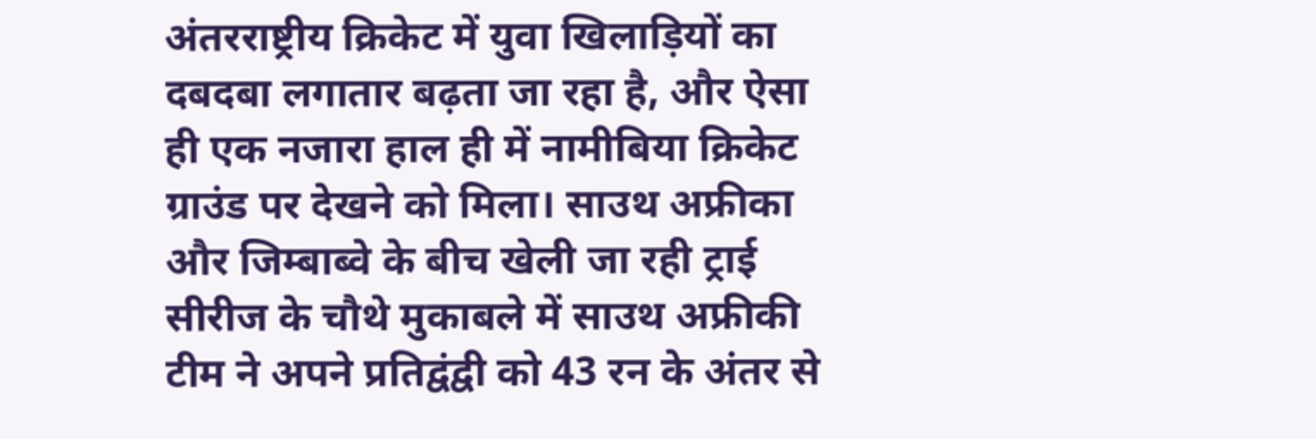अंतरराष्ट्रीय क्रिकेट में युवा खिलाड़ियों का दबदबा लगातार बढ़ता जा रहा है, और ऐसा ही एक नजारा हाल ही में नामीबिया क्रिकेट ग्राउंड पर देखने को मिला। साउथ अफ्रीका और जिम्बाब्वे के बीच खेली जा रही ट्राई सीरीज के चौथे मुकाबले में साउथ अफ्रीकी टीम ने अपने प्रतिद्वंद्वी को 43 रन के अंतर से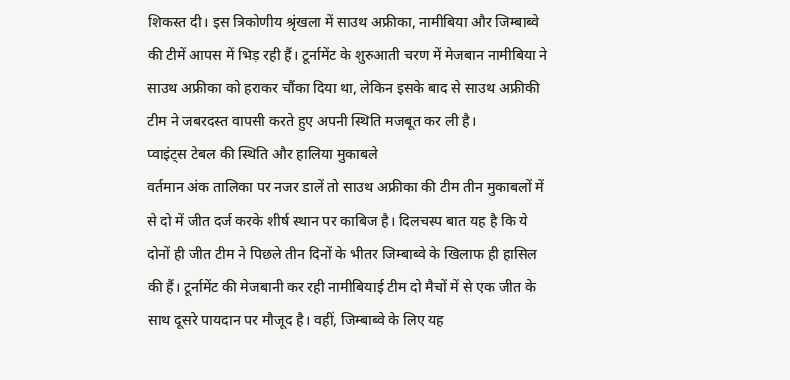शिकस्त दी। इस त्रिकोणीय श्रृंखला में साउथ अफ्रीका, नामीबिया और जिम्बाब्वे की टीमें आपस में भिड़ रही हैं। टूर्नामेंट के शुरुआती चरण में मेजबान नामीबिया ने साउथ अफ्रीका को हराकर चौंका दिया था, लेकिन इसके बाद से साउथ अफ्रीकी टीम ने जबरदस्त वापसी करते हुए अपनी स्थिति मजबूत कर ली है।
प्वाइंट्स टेबल की स्थिति और हालिया मुकाबले
वर्तमान अंक तालिका पर नजर डालें तो साउथ अफ्रीका की टीम तीन मुकाबलों में से दो में जीत दर्ज करके शीर्ष स्थान पर काबिज है। दिलचस्प बात यह है कि ये दोनों ही जीत टीम ने पिछले तीन दिनों के भीतर जिम्बाब्वे के खिलाफ ही हासिल की हैं। टूर्नामेंट की मेजबानी कर रही नामीबियाई टीम दो मैचों में से एक जीत के साथ दूसरे पायदान पर मौजूद है। वहीं, जिम्बाब्वे के लिए यह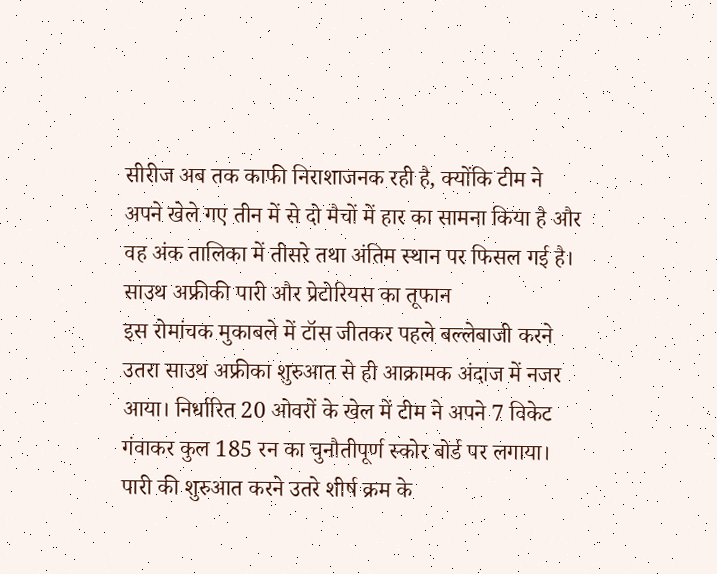सीरीज अब तक काफी निराशाजनक रही है, क्योंकि टीम ने अपने खेले गए तीन में से दो मैचों में हार का सामना किया है और वह अंक तालिका में तीसरे तथा अंतिम स्थान पर फिसल गई है।
साउथ अफ्रीकी पारी और प्रेटोरियस का तूफान
इस रोमांचक मुकाबले में टॉस जीतकर पहले बल्लेबाजी करने उतरा साउथ अफ्रीका शुरुआत से ही आक्रामक अंदाज में नजर आया। निर्धारित 20 ओवरों के खेल में टीम ने अपने 7 विकेट गंवाकर कुल 185 रन का चुनौतीपूर्ण स्कोर बोर्ड पर लगाया। पारी की शुरुआत करने उतरे शीर्ष क्रम के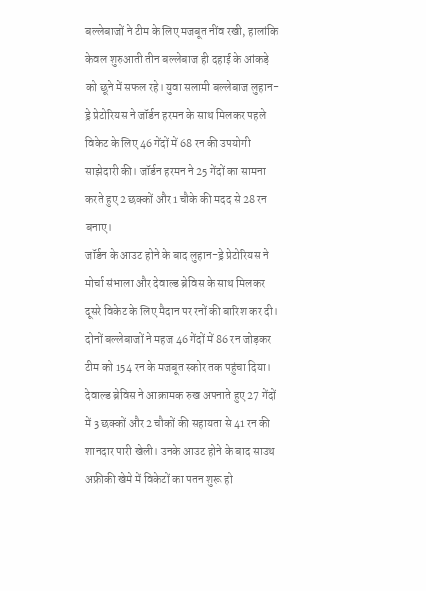बल्लेबाजों ने टीम के लिए मजबूत नींव रखी, हालांकि केवल शुरुआती तीन बल्लेबाज ही दहाई के आंकड़े को छूने में सफल रहे। युवा सलामी बल्लेबाज लुहान-ड्रे प्रेटोरियस ने जॉर्डन हरमन के साथ मिलकर पहले विकेट के लिए 46 गेंदों में 68 रन की उपयोगी साझेदारी की। जॉर्डन हरमन ने 25 गेंदों का सामना करते हुए 2 छक्कों और 1 चौके की मदद से 28 रन बनाए।
जॉर्डन के आउट होने के बाद लुहान-ड्रे प्रेटोरियस ने मोर्चा संभाला और देवाल्ड ब्रेविस के साथ मिलकर दूसरे विकेट के लिए मैदान पर रनों की बारिश कर दी। दोनों बल्लेबाजों ने महज 46 गेंदों में 86 रन जोड़कर टीम को 154 रन के मजबूत स्कोर तक पहुंचा दिया। देवाल्ड ब्रेविस ने आक्रामक रुख अपनाते हुए 27 गेंदों में 3 छक्कों और 2 चौकों की सहायता से 41 रन की शानदार पारी खेली। उनके आउट होने के बाद साउथ अफ्रीकी खेमे में विकेटों का पतन शुरू हो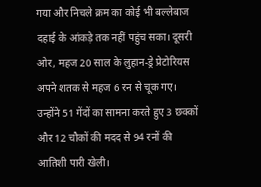गया और निचले क्रम का कोई भी बल्लेबाज दहाई के आंकड़े तक नहीं पहुंच सका। दूसरी ओर, महज 20 साल के लुहान-ड्रे प्रेटोरियस अपने शतक से महज 6 रन से चूक गए। उन्होंने 51 गेंदों का सामना करते हुए 3 छक्कों और 12 चौकों की मदद से 94 रनों की आतिशी पारी खेली।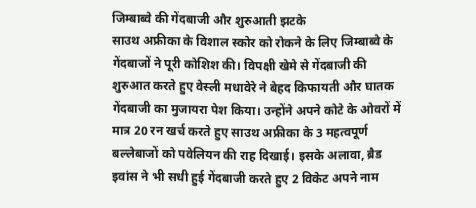जिम्बाब्वे की गेंदबाजी और शुरुआती झटके
साउथ अफ्रीका के विशाल स्कोर को रोकने के लिए जिम्बाब्वे के गेंदबाजों ने पूरी कोशिश की। विपक्षी खेमे से गेंदबाजी की शुरुआत करते हुए वेस्ली मधावेरे ने बेहद किफायती और घातक गेंदबाजी का मुजायरा पेश किया। उन्होंने अपने कोटे के ओवरों में मात्र 20 रन खर्च करते हुए साउथ अफ्रीका के 3 महत्वपूर्ण बल्लेबाजों को पवेलियन की राह दिखाई। इसके अलावा, ब्रैड इवांस ने भी सधी हुई गेंदबाजी करते हुए 2 विकेट अपने नाम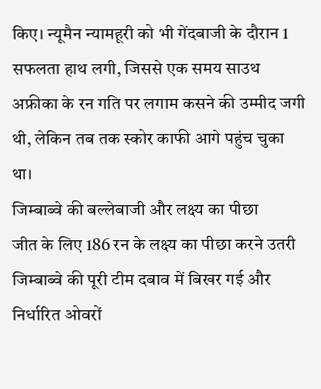किए। न्यूमैन न्यामहूरी को भी गेंदबाजी के दौरान 1 सफलता हाथ लगी, जिससे एक समय साउथ अफ्रीका के रन गति पर लगाम कसने की उम्मीद जगी थी, लेकिन तब तक स्कोर काफी आगे पहुंच चुका था।
जिम्बाब्वे की बल्लेबाजी और लक्ष्य का पीछा
जीत के लिए 186 रन के लक्ष्य का पीछा करने उतरी जिम्बाब्वे की पूरी टीम दबाव में बिखर गई और निर्धारित ओवरों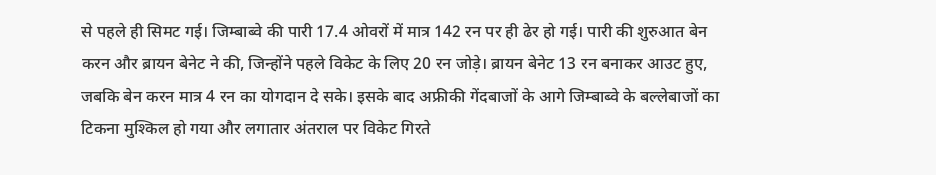से पहले ही सिमट गई। जिम्बाब्वे की पारी 17.4 ओवरों में मात्र 142 रन पर ही ढेर हो गई। पारी की शुरुआत बेन करन और ब्रायन बेनेट ने की, जिन्होंने पहले विकेट के लिए 20 रन जोड़े। ब्रायन बेनेट 13 रन बनाकर आउट हुए, जबकि बेन करन मात्र 4 रन का योगदान दे सके। इसके बाद अफ्रीकी गेंदबाजों के आगे जिम्बाब्वे के बल्लेबाजों का टिकना मुश्किल हो गया और लगातार अंतराल पर विकेट गिरते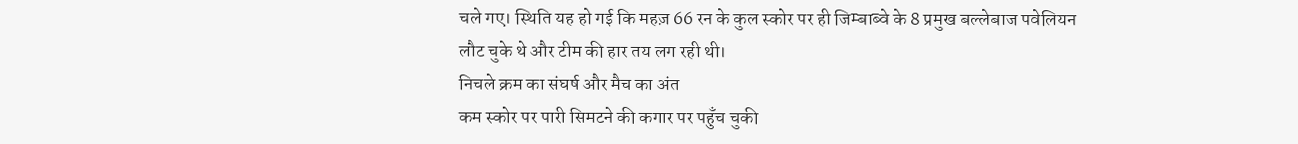चले गए। स्थिति यह हो गई कि महज़ 66 रन के कुल स्कोर पर ही जिम्बाब्वे के 8 प्रमुख बल्लेबाज पवेलियन लौट चुके थे और टीम की हार तय लग रही थी।
निचले क्रम का संघर्ष और मैच का अंत
कम स्कोर पर पारी सिमटने की कगार पर पहुँच चुकी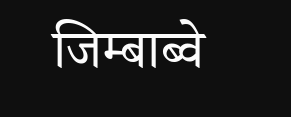जिम्बाब्वे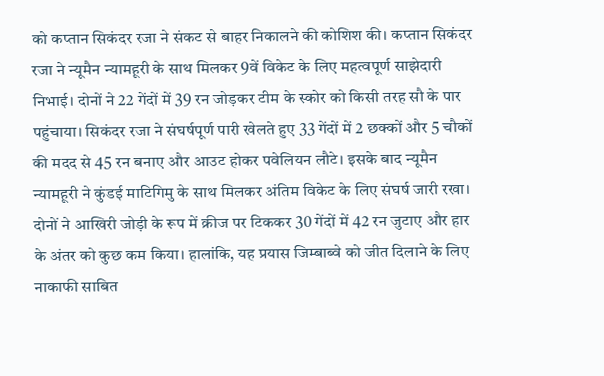को कप्तान सिकंदर रजा ने संकट से बाहर निकालने की कोशिश की। कप्तान सिकंदर रजा ने न्यूमैन न्यामहूरी के साथ मिलकर 9वें विकेट के लिए महत्वपूर्ण साझेदारी निभाई। दोनों ने 22 गेंदों में 39 रन जोड़कर टीम के स्कोर को किसी तरह सौ के पार पहुंचाया। सिकंदर रजा ने संघर्षपूर्ण पारी खेलते हुए 33 गेंदों में 2 छक्कों और 5 चौकों की मदद से 45 रन बनाए और आउट होकर पवेलियन लौटे। इसके बाद न्यूमैन न्यामहूरी ने कुंडई माटिगिमु के साथ मिलकर अंतिम विकेट के लिए संघर्ष जारी रखा।
दोनों ने आखिरी जोड़ी के रूप में क्रीज पर टिककर 30 गेंदों में 42 रन जुटाए और हार के अंतर को कुछ कम किया। हालांकि, यह प्रयास जिम्बाब्वे को जीत दिलाने के लिए नाकाफी साबित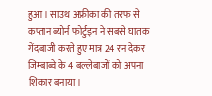हुआ। साउथ अफ्रीका की तरफ से कप्तान ब्योर्न फोर्टुइन ने सबसे घातक गेंदबाजी करते हुए मात्र 24 रन देकर जिम्बाब्वे के 4 बल्लेबाजों को अपना शिकार बनाया।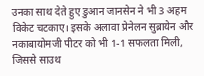उनका साथ देते हुए डुआन जानसेन ने भी 3 अहम विकेट चटकाए। इसके अलावा प्रेनेलन सुब्रायेन और नकाबायोमजी पीटर को भी 1-1 सफलता मिली, जिससे साउथ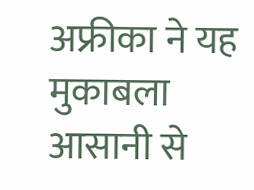अफ्रीका ने यह मुकाबला आसानी से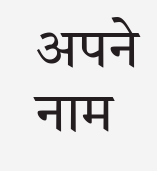अपने नाम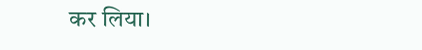कर लिया।